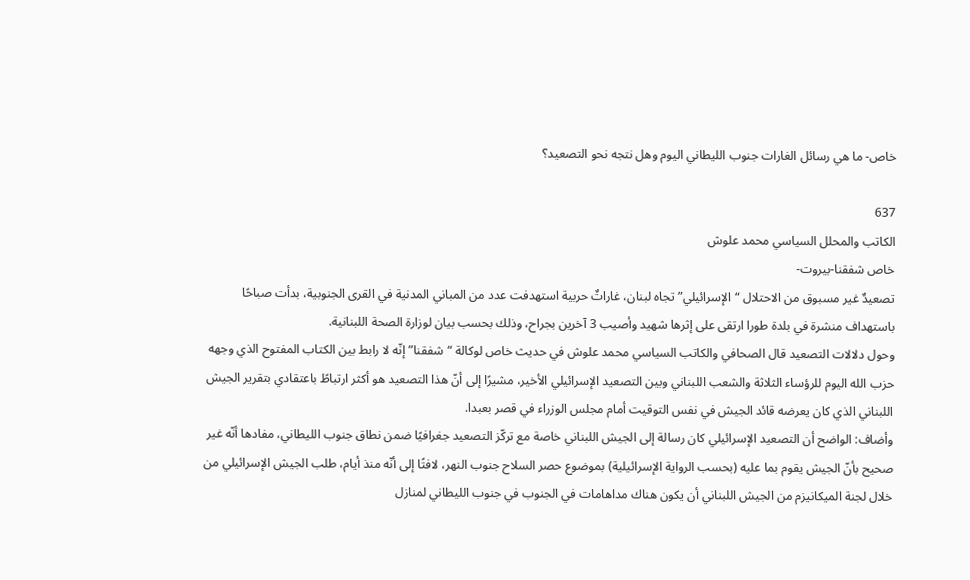خاص- ما هي رسائل الغارات جنوب الليطاني اليوم وهل نتجه نحو التصعيد؟

637
الكاتب والمحلل السياسي محمد علوش
خاص شفقنا-بيروت-
تصعيدٌ غير مسبوق من الاحتلال “الإسرائيلي” تجاه لبنان، غاراتٌ حربية استهدفت عدد من المباني المدنية في القرى الجنوبية، بدأت صباحًا باستهداف منشرة في بلدة طورا ارتقى على إثرها شهيد وأصيب 3 آخرين بجراح، وذلك بحسب بيان لوزارة الصحة اللبنانية.
وحول دلالات التصعيد قال الصحافي والكاتب السياسي محمد علوش في حديث خاص لوكالة “شفقنا” إنّه لا رابط بين الكتاب المفتوح الذي وجهه حزب الله اليوم للرؤساء الثلاثة والشعب اللبناني وبين التصعيد الإسرائيلي الأخير، مشيرًا إلى أنّ هذا التصعيد هو أكثر ارتباطً باعتقادي بتقرير الجيش اللبناني الذي كان يعرضه قائد الجيش في نفس التوقيت أمام مجلس الوزراء في قصر بعبدا.
وأضاف: الواضح أن التصعيد الإسرائيلي كان رسالة إلى الجيش اللبناني خاصة مع تركّز التصعيد جغرافيًا ضمن نطاق جنوب الليطاني، مفادها أنّه غير صحيح بأنّ الجيش يقوم بما عليه (بحسب الرواية الإسرائيلية) بموضوع حصر السلاح جنوب النهر، لافتًا إلى أنّه منذ أيام، طلب الجيش الإسرائيلي من خلال لجنة الميكانيزم من الجيش اللبناني أن يكون هناك مداهامات في الجنوب في جنوب الليطاني لمنازل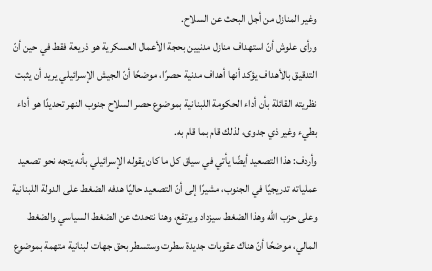وغير المنازل من أجل البحث عن السلاح.
ورأى علوش أنّ استهداف منازل مدنيين بحجة الأعمال العسكرية هو ذريعة فقط في حين أنّ التدقيق بالأهداف يؤكد أنها أهداف مدنية حصرًا، موضحًا أنّ الجيش الإسرائيلي يريد أن يثبت نظريته القائلة بأن أداء الحكومة اللبنانية بموضوع حصر السلاح جنوب النهر تحديدًا هو أداء بطيء وغير ذي جدوى، لذلك قام بما قام به.
وأردف: هذا التصعيد أيضًا يأتي في سياق كل ما كان يقوله الإسرائيلي بأنه يتجه نحو تصعيد عملياته تدريجيًا في الجنوب، مشيرًا إلى أنّ التصعيد حاليًا هدفه الضغط على الدولة اللبنانية وعلى حزب الله وهذا الضغط سيزداد ويرتفع، وهنا نتحدث عن الضغط السياسي والضغط المالي، موضحًا أنّ هناك عقوبات جديدة سطرت وستسطر بحق جهات لبنانية متهمة بموضوع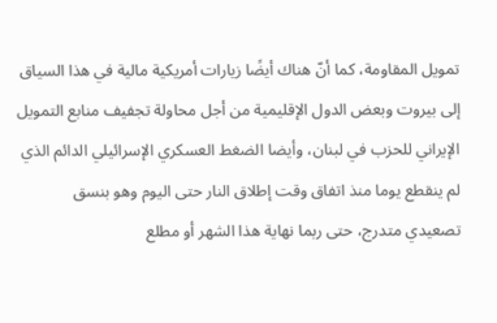تمويل المقاومة، كما أنّ هناك أيضًا زيارات أمريكية مالية في هذا السياق إلى بيروت وبعض الدول الإقليمية من أجل محاولة تجفيف منابع التمويل الإيراني للحزب في لبنان، وأيضا الضغط العسكري الإسرائيلي الدائم الذي لم ينقطع يوما منذ اتفاق وقت إطلاق النار حتى اليوم وهو بنسق تصعيدي متدرج، حتى ربما نهاية هذا الشهر أو مطلع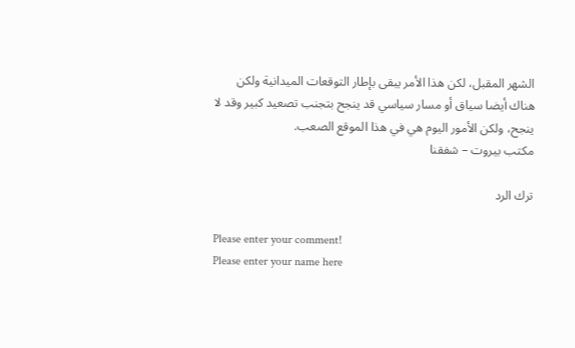الشهر المقبل، لكن هذا الأمر يبقى بإطار التوقعات الميدانية ولكن هناك أيضا سياق أو مسار سياسي قد ينجح بتجنب تصعيد كبير وقد لا ينجح، ولكن الأمور اليوم هي في هذا الموقع الصعب.
مكتب بيروت – شفقنا

ترك الرد

Please enter your comment!
Please enter your name here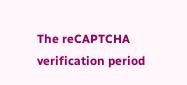The reCAPTCHA verification period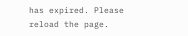has expired. Please reload the page.